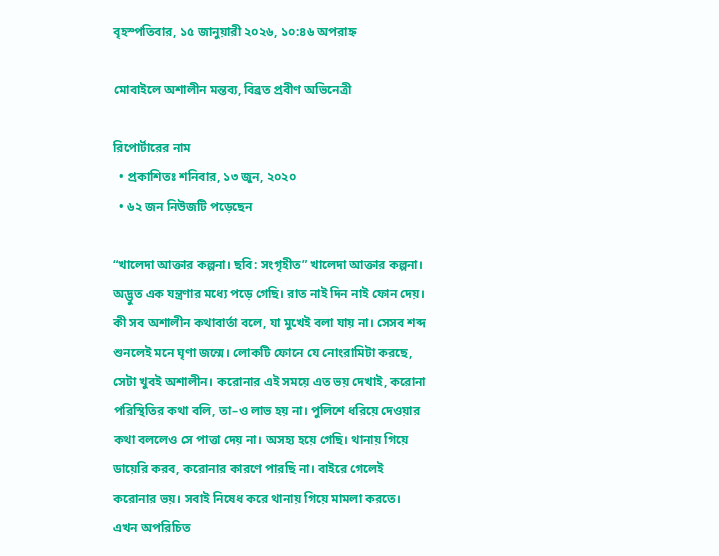বৃহস্পতিবার, ১৫ জানুয়ারী ২০২৬, ১০:৪৬ অপরাহ্ন

মোবাইলে অশালীন মন্তব্য, বিব্রত প্রবীণ অভিনেত্রী

রিপোর্টারের নাম
  • প্রকাশিতঃ শনিবার, ১৩ জুন, ২০২০
  • ৬২ জন নিউজটি পড়েছেন

“খালেদা আক্তার কল্পনা। ছবি: সংগৃহীত” খালেদা আক্তার কল্পনা। অদ্ভুত এক যন্ত্রণার মধ্যে পড়ে গেছি। রাত নাই দিন নাই ফোন দেয়। কী সব অশালীন কথাবার্তা বলে, যা মুখেই বলা যায় না। সেসব শব্দ শুনলেই মনে ঘৃণা জন্মে। লোকটি ফোনে যে নোংরামিটা করছে, সেটা খুবই অশালীন। করোনার এই সময়ে এত ভয় দেখাই, করোনা পরিস্থিতির কথা বলি, তা–ও লাভ হয় না। পুলিশে ধরিয়ে দেওয়ার কথা বললেও সে পাত্তা দেয় না। অসহ্য হয়ে গেছি। থানায় গিয়ে ডায়েরি করব, করোনার কারণে পারছি না। বাইরে গেলেই করোনার ভয়। সবাই নিষেধ করে থানায় গিয়ে মামলা করতে। এখন অপরিচিত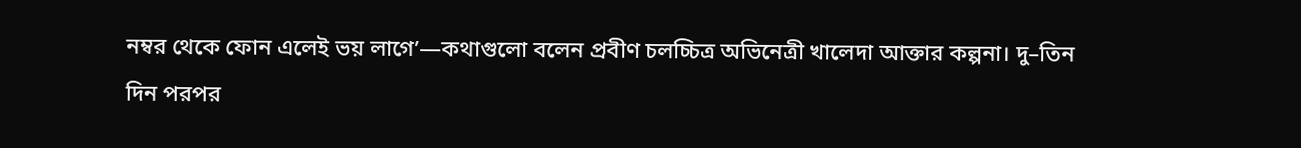নম্বর থেকে ফোন এলেই ভয় লাগে’—কথাগুলো বলেন প্রবীণ চলচ্চিত্র অভিনেত্রী খালেদা আক্তার কল্পনা। দু–তিন দিন পরপর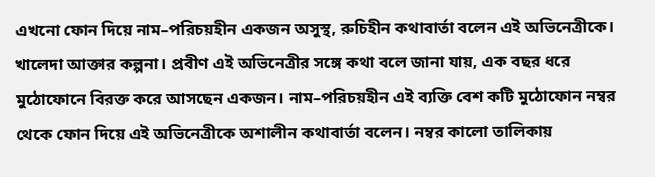এখনো ফোন দিয়ে নাম–পরিচয়হীন একজন অসুস্থ, রুচিহীন কথাবার্তা বলেন এই অভিনেত্রীকে। খালেদা আক্তার কল্পনা। প্রবীণ এই অভিনেত্রীর সঙ্গে কথা বলে জানা যায়, এক বছর ধরে মুঠোফোনে বিরক্ত করে আসছেন একজন। নাম–পরিচয়হীন এই ব্যক্তি বেশ কটি মুঠোফোন নম্বর থেকে ফোন দিয়ে এই অভিনেত্রীকে অশালীন কথাবার্তা বলেন। নম্বর কালো তালিকায়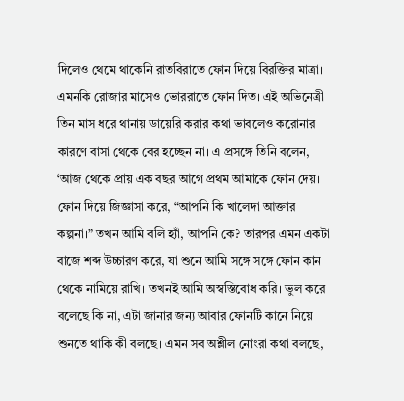দিলেও থেমে থাকেনি রাতবিরাতে ফোন দিয়ে বিরক্তির মাত্রা। এমনকি রোজার মাসেও ভোররাতে ফোন দিত। এই অভিনেত্রী তিন মাস ধরে থানায় ডায়েরি করার কথা ভাবলেও করোনার কারণে বাসা থেকে বের হচ্ছেন না। এ প্রসঙ্গে তিনি বলেন, ‘আজ থেকে প্রায় এক বছর আগে প্রথম আমাকে ফোন দেয়। ফোন দিয়ে জিজ্ঞাসা করে, “আপনি কি খালেদা আক্তার কল্পনা।” তখন আমি বলি হ্যাঁ, আপনি কে? তারপর এমন একটা বাজে শব্দ উচ্চারণ করে, যা শুনে আমি সঙ্গে সঙ্গে ফোন কান থেকে নামিয়ে রাখি। তখনই আমি অস্বস্তিবোধ করি। ভুল করে বলেছে কি না, এটা জানার জন্য আবার ফোনটি কানে নিয়ে শুনতে থাকি কী বলছে। এমন সব অশ্লীল নোংরা কথা বলছে,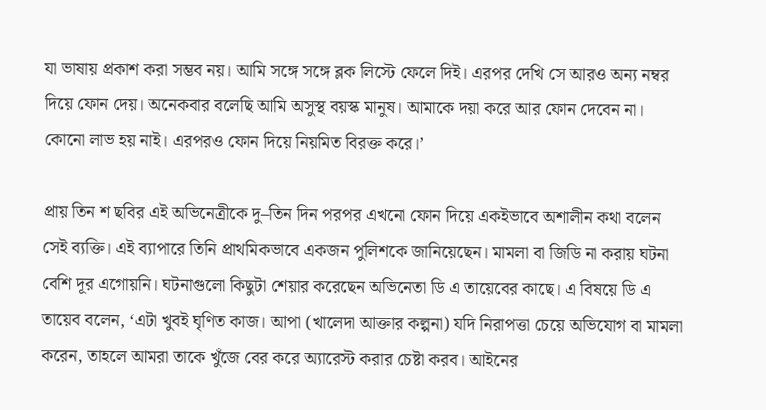যা ভাষায় প্রকাশ করা সম্ভব নয়। আমি সঙ্গে সঙ্গে ব্লক লিস্টে ফেলে দিই। এরপর দেখি সে আরও অন্য নম্বর দিয়ে ফোন দেয়। অনেকবার বলেছি আমি অসুস্থ বয়স্ক মানুষ। আমাকে দয়া করে আর ফোন দেবেন না। কোনো লাভ হয় নাই। এরপরও ফোন দিয়ে নিয়মিত বিরক্ত করে।’

প্রায় তিন শ ছবির এই অভিনেত্রীকে দু–তিন দিন পরপর এখনো ফোন দিয়ে একইভাবে অশালীন কথা বলেন সেই ব্যক্তি। এই ব্যাপারে তিনি প্রাথমিকভাবে একজন পুলিশকে জানিয়েছেন। মামলা বা জিডি না করায় ঘটনা বেশি দূর এগোয়নি। ঘটনাগুলো কিছুটা শেয়ার করেছেন অভিনেতা ডি এ তায়েবের কাছে। এ বিষয়ে ডি এ তায়েব বলেন, ‘এটা খুবই ঘৃণিত কাজ। আপা (খালেদা আক্তার কল্পনা) যদি নিরাপত্তা চেয়ে অভিযোগ বা মামলা করেন, তাহলে আমরা তাকে খুঁজে বের করে অ্যারেস্ট করার চেষ্টা করব। আইনের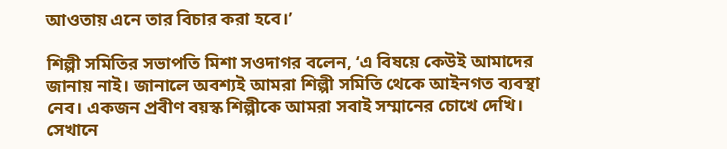আওতায় এনে তার বিচার করা হবে।’

শিল্পী সমিতির সভাপতি মিশা সওদাগর বলেন, ‘এ বিষয়ে কেউই আমাদের জানায় নাই। জানালে অবশ্যই আমরা শিল্পী সমিতি থেকে আইনগত ব্যবস্থা নেব। একজন প্রবীণ বয়স্ক শিল্পীকে আমরা সবাই সম্মানের চোখে দেখি। সেখানে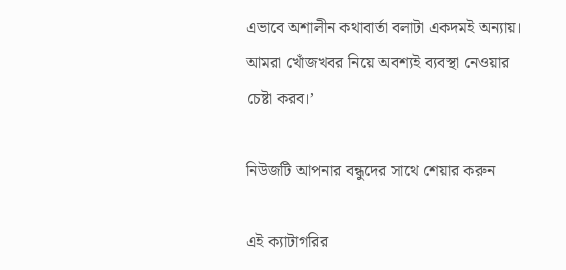এভাবে অশালীন কথাবার্তা বলাটা একদমই অন্যায়। আমরা খোঁজখবর নিয়ে অবশ্যই ব্যবস্থা নেওয়ার চেষ্টা করব।’

নিউজটি আপনার বন্ধুদের সাথে শেয়ার করুন

এই ক্যাটাগরির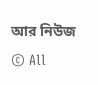আর নিউজ
© All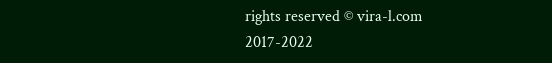rights reserved © vira-l.com 2017-2022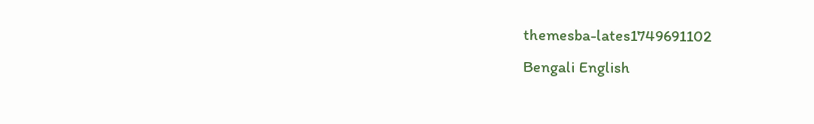themesba-lates1749691102
Bengali English